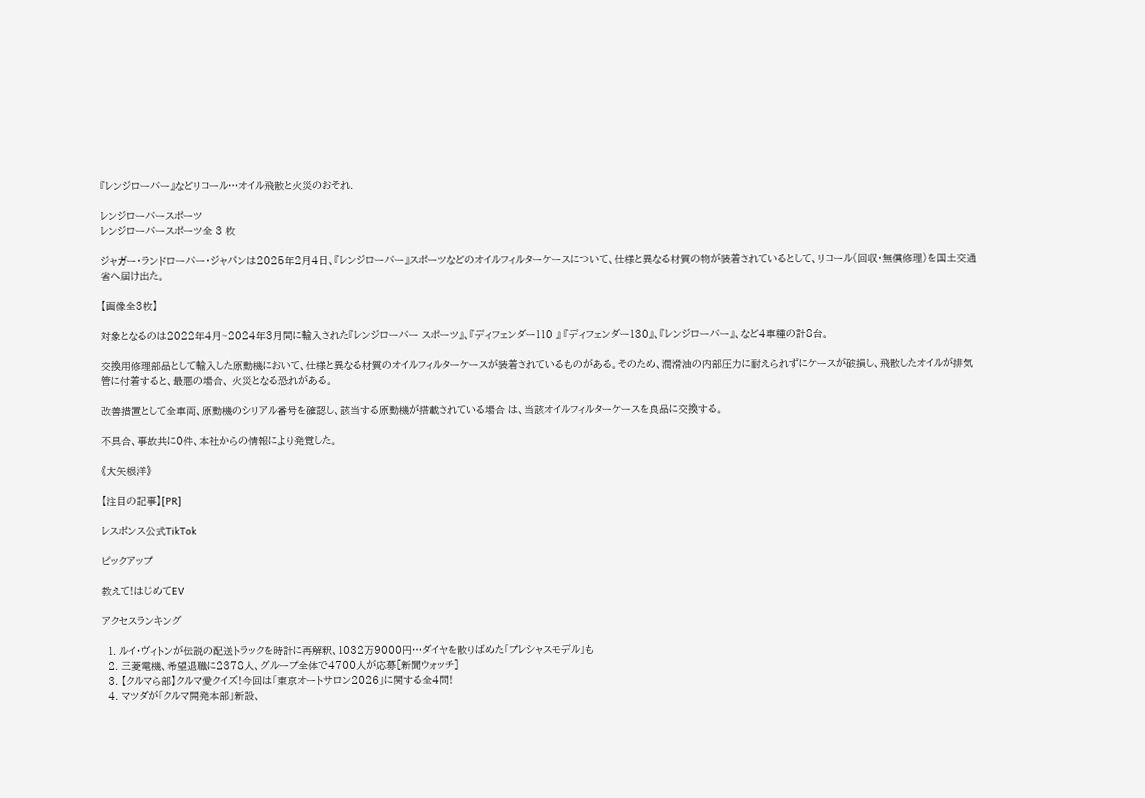『レンジローバー』などリコール…オイル飛散と火災のおそれ.

レンジローバースポーツ
レンジローバースポーツ全 3 枚

ジャガー・ランドローバー・ジャパンは2025年2月4日、『レンジローバー』スポーツなどのオイルフィルターケースについて、仕様と異なる材質の物が装着されているとして、リコール(回収・無償修理)を国土交通省へ届け出た。

【画像全3枚】

対象となるのは2022年4月~2024年3月間に輸入された『レンジローバー スポーツ』、『ディフェンダー110 』 『ディフェンダー130』、『レンジローバー』、など4車種の計8台。

交換用修理部品として輸入した原動機において、仕様と異なる材質のオイルフィルターケースが装着されているものがある。そのため、潤滑油の内部圧力に耐えられずにケースが破損し、飛散したオイルが排気管に付着すると、最悪の場合、 火災となる恐れがある。

改善措置として全車両、原動機のシリアル番号を確認し、該当する原動機が搭載されている場合 は、当該オイルフィルターケースを良品に交換する。

不具合、事故共に0件、本社からの情報により発覚した。

《大矢根洋》

【注目の記事】[PR]

レスポンス公式TikTok

ピックアップ

教えて!はじめてEV

アクセスランキング

  1. ルイ・ヴィトンが伝説の配送トラックを時計に再解釈、1032万9000円…ダイヤを散りばめた「プレシャスモデル」も
  2. 三菱電機、希望退職に2378人、グループ全体で4700人が応募[新聞ウォッチ]
  3. 【クルマら部】クルマ愛クイズ!今回は「東京オートサロン2026」に関する全4問!
  4. マツダが「クルマ開発本部」新設、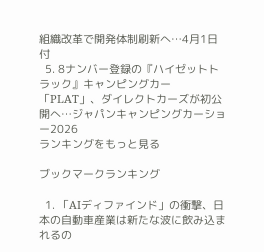組織改革で開発体制刷新へ…4月1日付
  5. 8ナンバー登録の『ハイゼットトラック』キャンピングカー「PLAT」、ダイレクトカーズが初公開へ…ジャパンキャンピングカーショー2026
ランキングをもっと見る

ブックマークランキング

  1. 「AIディファインド」の衝撃、日本の自動車産業は新たな波に飲み込まれるの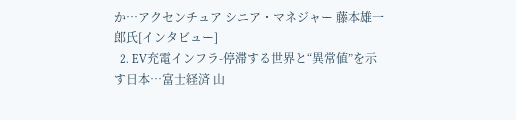か…アクセンチュア シニア・マネジャー 藤本雄一郎氏[インタビュー]
  2. EV充電インフラ-停滞する世界と“異常値”を示す日本…富士経済 山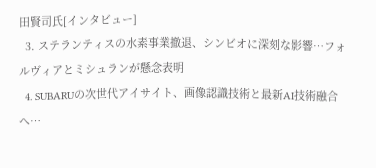田賢司氏[インタビュー]
  3. ステランティスの水素事業撤退、シンビオに深刻な影響…フォルヴィアとミシュランが懸念表明
  4. SUBARUの次世代アイサイト、画像認識技術と最新AI技術融合へ…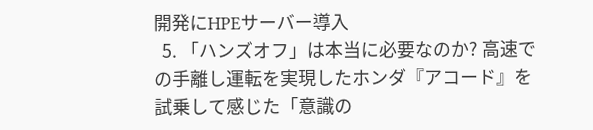開発にHPEサーバー導入
  5. 「ハンズオフ」は本当に必要なのか? 高速での手離し運転を実現したホンダ『アコード』を試乗して感じた「意識の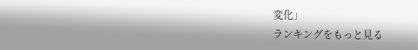変化」
ランキングをもっと見る